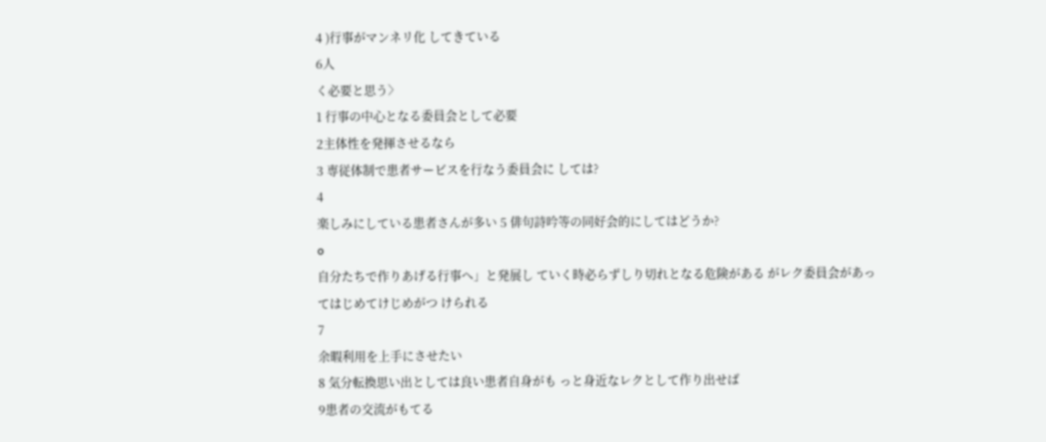4 )行事がマンネリ化 してきている
6人
く必要と思う〉
1 行事の中心となる委員会として必要
2主体性を発揮させるなら
3 専従体制で患者サービスを行なう委員会に しては?
4
楽しみにしている患者さんが多い 5 俳句詩吟等の同好会的にしてはどうか?
o
自分たちで作りあげる行事へ」と発展し ていく時必らずしり切れとなる危険がある がレク委員会があってはじめてけじめがつ けられる
7
余暇利用を上手にさせたい
8 気分転換思い出としては良い患者自身がも っと身近なレクとして作り出せば
9患者の交流がもてる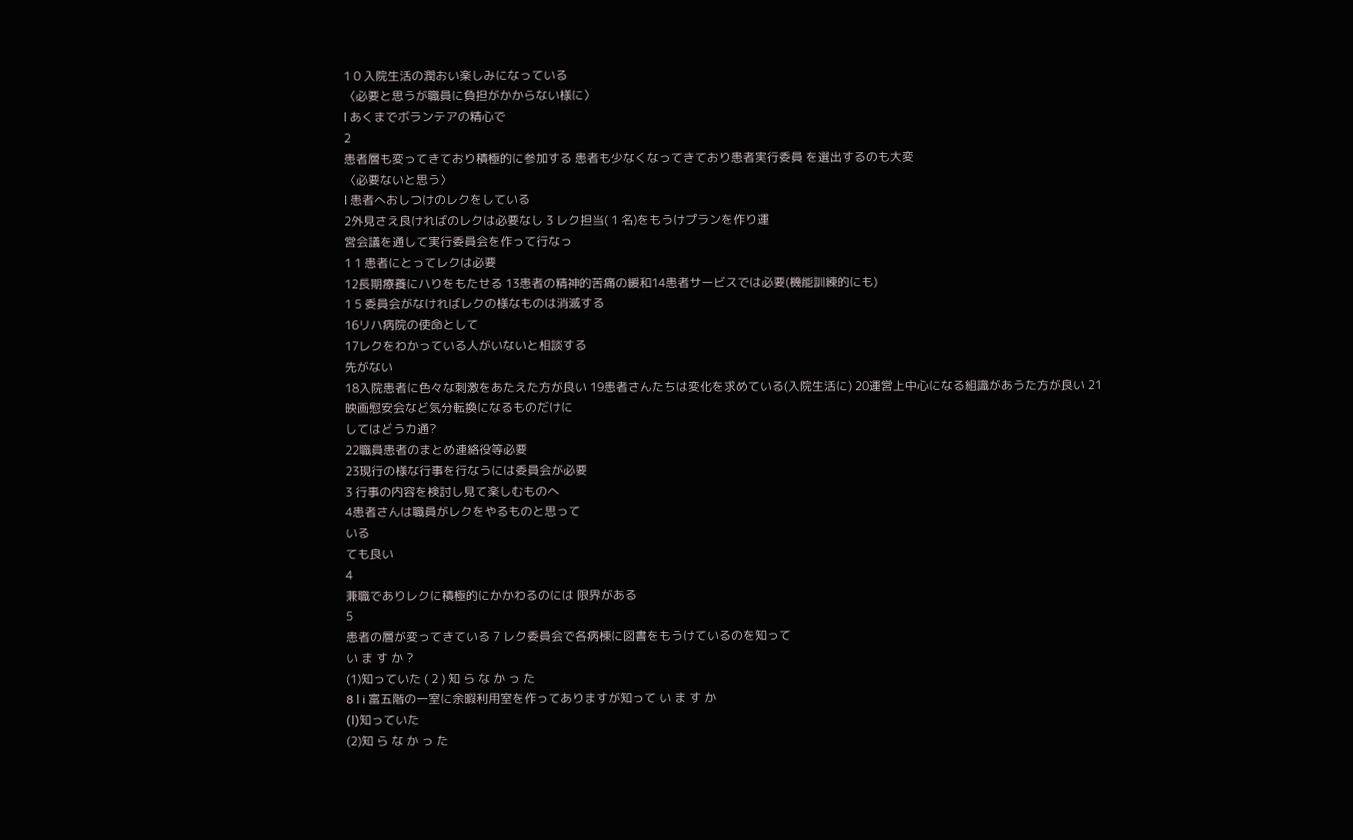1 0 入院生活の潤おい楽しみになっている
〈必要と思うが職員に負担がかからない様に〉
l あくまでボランテアの精心で
2
患者層も変ってきており積極的に参加する 患者も少なくなってきており患者実行委員 を選出するのも大変
〈必要ないと思う〉
l 患者へおしつけのレクをしている
2外見さえ良ければのレクは必要なし 3 レク担当( 1 名)をもうけプランを作り運
営会議を通して実行委員会を作って行なっ
1 1 患者にとってレクは必要
12長期療養にハりをもたせる 13患者の精神的苦痛の緩和14患者サービスでは必要(機能訓練的にも)
1 5 委員会がなければレクの様なものは消滅する
16リハ病院の使命として
17レクをわかっている人がいないと相談する
先がない
18入院患者に色々な刺激をあたえた方が良い 19患者さんたちは変化を求めている(入院生活に) 20運営上中心になる組識があうた方が良い 21
映画慰安会など気分転換になるものだけに
してはどうカ通?
22職員患者のまとめ連絡役等必要
23現行の様な行事を行なうには委員会が必要
3 行事の内容を検討し見て楽しむものへ
4患者さんは職員がレクをやるものと思って
いる
ても良い
4
兼職でありレクに積極的にかかわるのには 限界がある
5
患者の層が変ってきている 7 レク委員会で各病棟に図書をもうけているのを知って
い ま す か ?
(1)知っていた ( 2 ) 知 ら な か っ た
8 l i 富五階の一室に余暇利用室を作ってありますが知って い ま す か
(l)知っていた
(2)知 ら な か っ た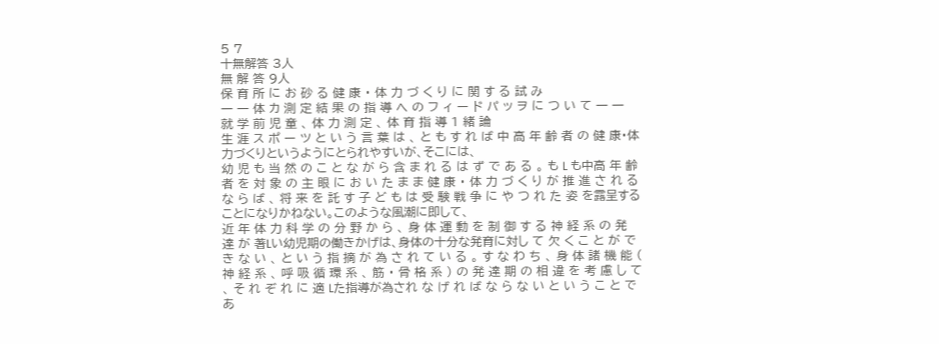5 7
十無解答 3人
無 解 答 9人
保 育 所 に お 砂 る 健 康 ・ 体 力 づ く り に 関 す る 試 み
一 一 体 カ 測 定 結 果 の 指 導 へ の フ ィ ー ド パ ッ ヲ に つ い て 一 一
就 学 前 児 童 、 体 力 測 定 、 体 育 指 導 1 緒 論
生 涯 ス ポ ー ツ と い う 言 葉 は 、 と も す れ ば 中 高 年 齢 者 の 健 康・体力づくりというようにとられやすいが、そこには、
幼 児 も 当 然 の こ と な が ら 含 ま れ る は ず で あ る 。 も L も中高 年 齢 者 を 対 象 の 主 眼 に お い た ま ま 健 康 ・ 体 力 づ く り が 推 進 さ れ る な ら ば 、 将 来 を 託 す 子 ど も は 受 験 戦 争 に や つ れ た 姿 を露呈することになりかねない。このような風潮に即して、
近 年 体 力 科 学 の 分 野 か ら 、 身 体 運 動 を 制 御 す る 神 経 系 の 発 達 が 著Lい幼児期の働きかげは、身体の十分な発育に対し て 欠 く こ と が で き な い 、 と い う 指 摘 が 為 さ れ て い る 。 す な わ ち 、 身 体 諸 機 能 ( 神 経 系 、 呼 吸 循 環 系 、 筋 ・ 骨 格 系 ) の 発 達 期 の 相 違 を 考 慮 し て 、 そ れ ぞ れ に 適 Lた指導が為され な げ れ ば な ら な い と い う こ と で あ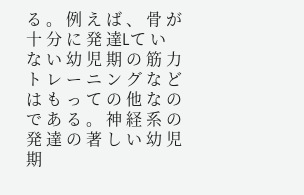る 。 例 え ば 、 骨 が 十 分 に 発 達Lて い な い 幼 児 期 の 筋 力 ト レ ー ニ ン グ な ど は も っ て の 他 な の で あ る 。 神 経 系 の 発 達 の 著 し い 幼 児 期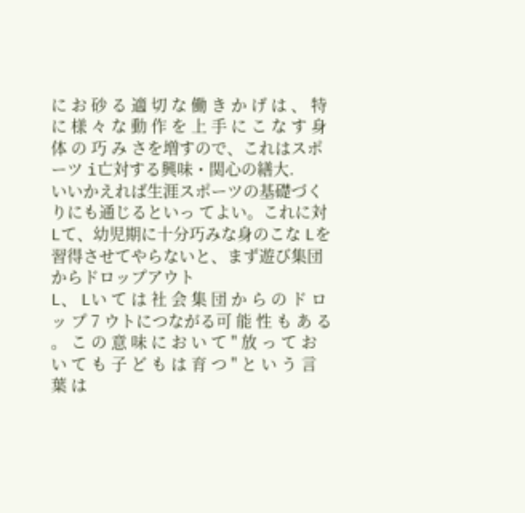に お 砂 る 適 切 な 働 き か げ は 、 特 に 様 々 な 動 作 を 上 手 に こ な す 身 体 の 巧 み さを増すので、これはスポーツ i亡対する興味・関心の繕大.
いいかえれば生涯スポーツの基礎づくりにも通じるといっ てよい。これに対 Lて、幼児期に十分巧みな身のこな Lを 習得させてやらないと、まず遊び集団からドロップアウト
L、 Lい て は 社 会 集 団 か ら の ド ロ ッ プ 7 ウトにつながる可 能 性 も あ る 。 こ の 意 味 に お い て " 放 っ て お い て も 子 ど も は 育 つ " と い う 言 葉 は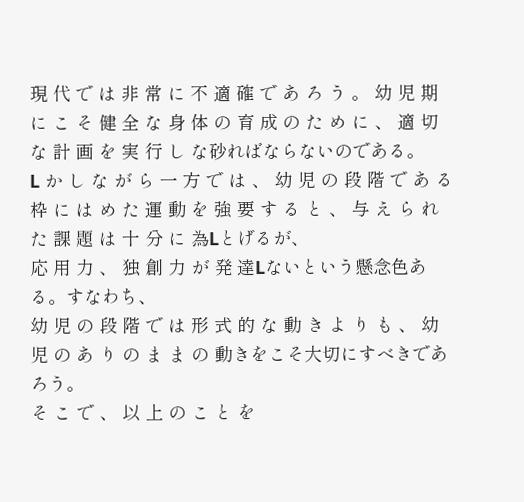現 代 で は 非 常 に 不 適 確 で あ ろ う 。 幼 児 期 に こ そ 健 全 な 身 体 の 育 成 の た め に 、 適 切 な 計 画 を 実 行 し な砂ればならないのである。
L か し な が ら 一 方 で は 、 幼 児 の 段 階 で あ る 枠 に は め た 運 動 を 強 要 す る と 、 与 え ら れ た 課 題 は 十 分 に 為Lとげるが、
応 用 力 、 独 創 力 が 発 達Lないという懸念色ある。すなわち、
幼 児 の 段 階 で は 形 式 的 な 動 き よ り も 、 幼 児 の あ り の ま ま の 動きをこそ大切にすべきであろう。
そ こ で 、 以 上 の こ と を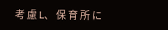考 慮 L、 保 育 所 に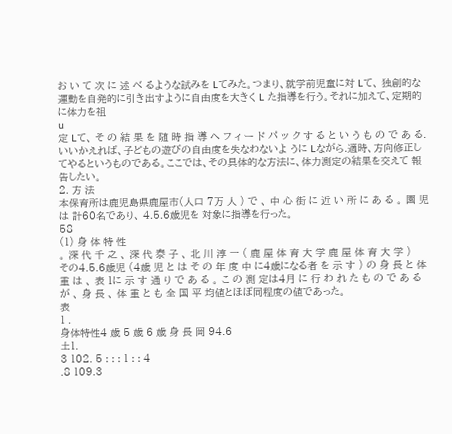お い て 次 に 述 べ るような試みを Lてみた。つまり、就学前児童に対 Lて、 独創的な運動を自発的に引き出すように自由度を大きく L た指導を行う。それに加えて、定期的に体力を祖
u
定 Lて、 そ の 結 果 を 随 時 指 導 へ フ ィ ー ド パ ッ ク す る と い う も の で あ る.いいかえれば、子どもの遊びの自由度を失なわないよ うに Lながら.適時、方向修正してやるというものである。ここでは、その具体的な方法に、体力測定の結果を交えて 報告したい。
2. 方 法
本保育所は鹿児島県鹿屋市(人口 7万 人 ) で 、 中 心 街 に 近 い 所 に あ る 。 園 児 は 計60名であり、 4.5.6歳児を 対象に指導を行った。
58
(1) 身 体 特 性
。 深 代 千 之 、 深 代 泰 子 、 北 川 淳 一 ( 鹿 屋 体 育 大 学 鹿 屋 体 育 大 学 )
その4.5.6歳児 (4歳 児 と は そ の 年 度 中 に4歳になる者 を 示 す ) の 身 長 と 体 重 は 、 表 1に 示 す 通 り で あ る 。 こ の 測 定は4月 に 行 わ れ た も の で あ る が 、 身 長 、 体 重 と も 全 国 平 均値とほぼ同程度の値であった。
表
1 .
身体特性4 歳 5 歳 6 歳 身 長 岡 94.6
土1.
3 102. 5 : : : 1 : : 4
.8 109.3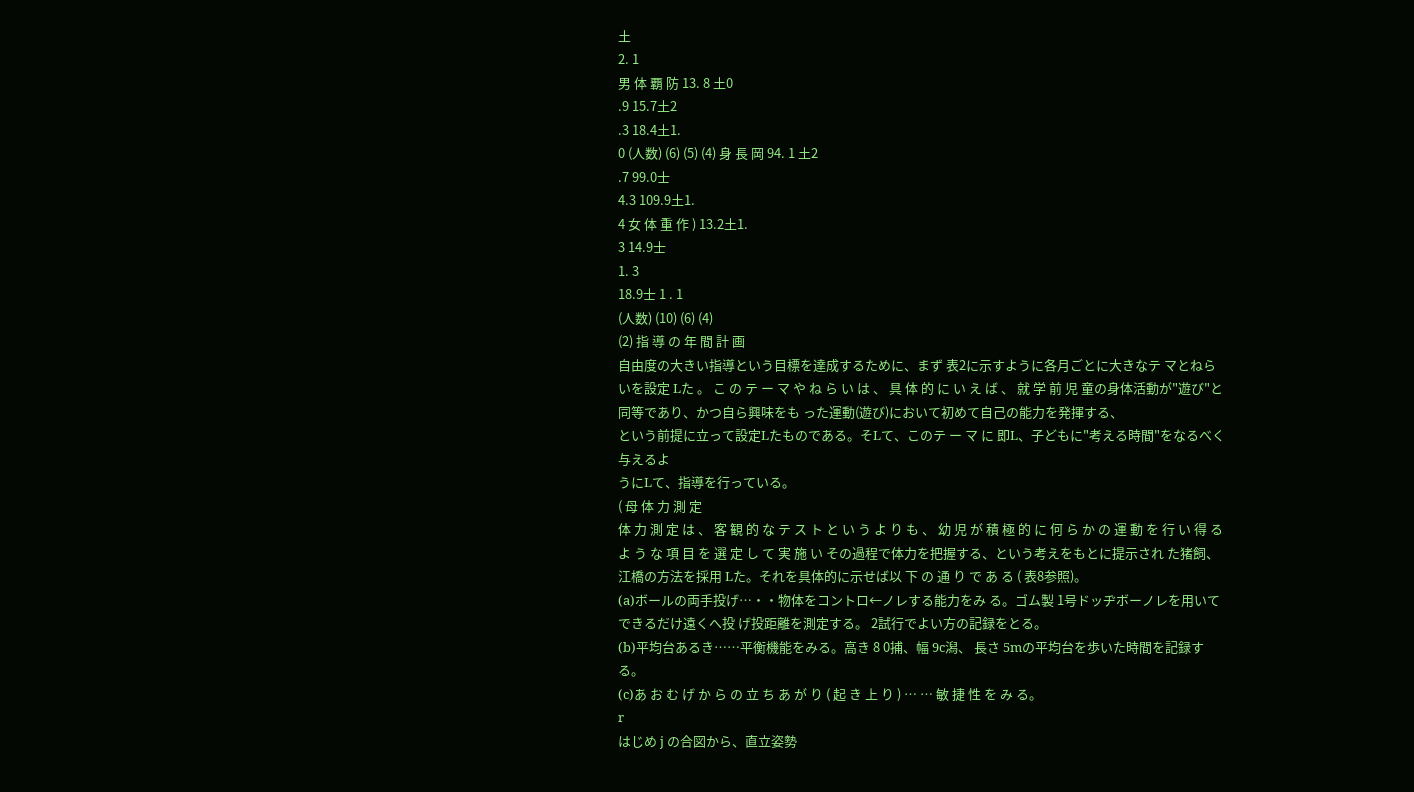土
2. 1
男 体 覇 防 13. 8 土0
.9 15.7土2
.3 18.4土1.
0 (人数) (6) (5) (4) 身 長 岡 94. 1 土2
.7 99.0士
4.3 109.9土1.
4 女 体 重 作 ) 13.2土1.
3 14.9士
1. 3
18.9士 1 . 1
(人数) (10) (6) (4)
(2) 指 導 の 年 間 計 画
自由度の大きい指導という目標を達成するために、まず 表2に示すように各月ごとに大きなテ マとねらいを設定 Lた 。 こ の テ ー マ や ね ら い は 、 具 体 的 に い え ば 、 就 学 前 児 童の身体活動が"遊び"と同等であり、かつ自ら興味をも った運動(遊び)において初めて自己の能力を発揮する、
という前提に立って設定Lたものである。そLて、このテ ー マ に 即L、子どもに"考える時間"をなるべく与えるよ
うにLて、指導を行っている。
( 母 体 力 測 定
体 力 測 定 は 、 客 観 的 な テ ス ト と い う よ り も 、 幼 児 が 積 極 的 に 何 ら か の 運 動 を 行 い 得 る よ う な 項 目 を 選 定 し て 実 施 い その過程で体力を把握する、という考えをもとに提示され た猪飼、江橋の方法を採用 Lた。それを具体的に示せば以 下 の 通 り で あ る ( 表8参照)。
(a)ボールの両手投げ…・・物体をコントロ←ノレする能力をみ る。ゴム製 1号ドッヂボーノレを用いてできるだけ遠くへ投 げ投距離を測定する。 2試行でよい方の記録をとる。
(b)平均台あるき……平衡機能をみる。高き 8 0捕、幅 9c潟、 長さ 5mの平均台を歩いた時間を記録する。
(c)あ お む げ か ら の 立 ち あ が り ( 起 き 上 り ) … … 敏 捷 性 を み る。
r
はじめ j の合図から、直立姿勢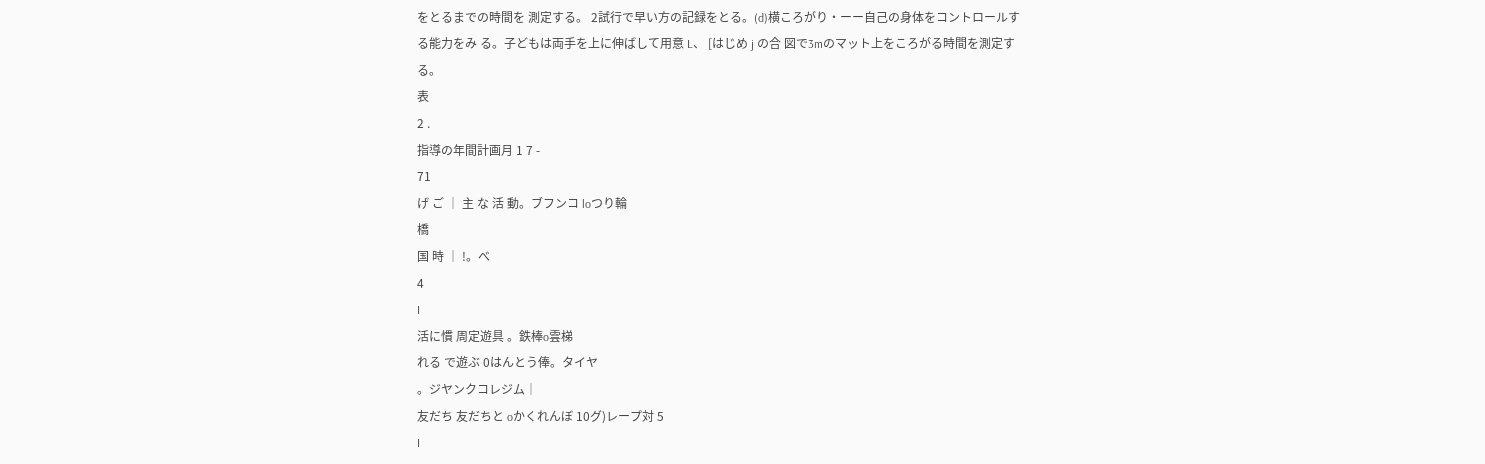をとるまでの時間を 測定する。 2試行で早い方の記録をとる。(d)横ころがり・ーー自己の身体をコントロールする能力をみ る。子どもは両手を上に伸ばして用意 L、 [はじめ j の合 図で3mのマット上をころがる時間を測定する。
表
2 .
指導の年間計画月 1 7 ‑
71
げ ご │ 主 な 活 動。ブフンコ loつり輪
橋
国 時 │ !。べ
4
I
活に慣 周定遊具 。鉄棒o雲梯
れる で遊ぶ 0はんとう俸。タイヤ
。ジヤンクコレジム│
友だち 友だちと oかくれんぼ 10グ)レープ対 5
I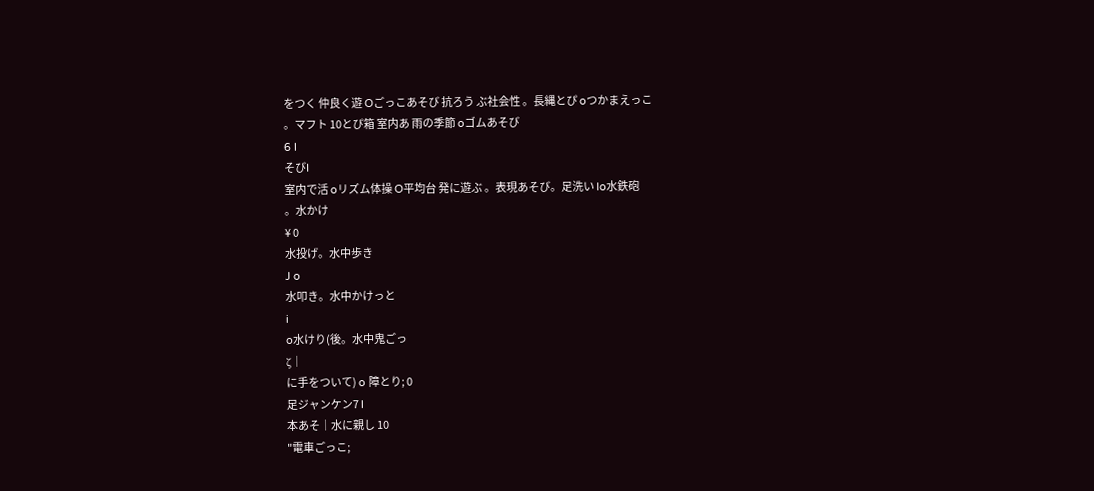をつく 仲良く遊 Oごっこあそび 抗ろう ぶ社会性 。長縄とぴ oつかまえっこ
。マフト 10とぴ箱 室内あ 雨の季節 oゴムあそび
6 I
そびI
室内で活 oリズム体操 O平均台 発に遊ぶ 。表現あそび。足洗い lo水鉄砲
。水かけ
¥ 0
水投げ。水中歩き
J o
水叩き。水中かけっと
i
o水けり(後。水中鬼ごっ
ζ│
に手をついて) o 障とり; 0
足ジャンケン7 I
本あそ│水に親し 10
"電車ごっこ;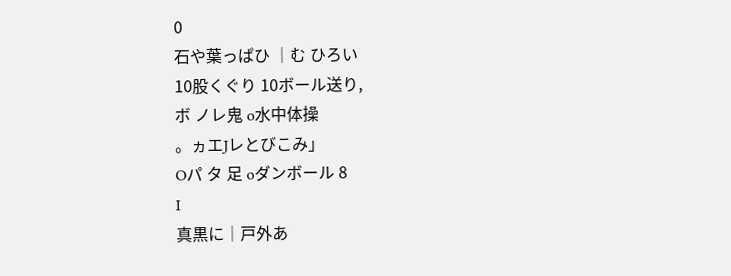0
石や葉っぱひ │む ひろい
10股くぐり 10ボール送り,
ボ ノレ鬼 o水中体操
。ヵエJレとびこみ」
Oパ タ 足 oダンボール 8
I
真黒に│戸外あ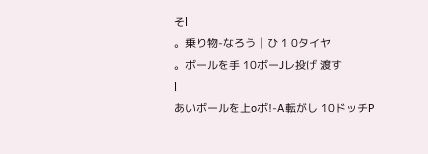そl
。乗り物‑なろう│ひ 1 0タイヤ
。ボールを手 10ボーJレ投げ 渡す
l
あいボールを上oボ!‑A転がし 10ドッチP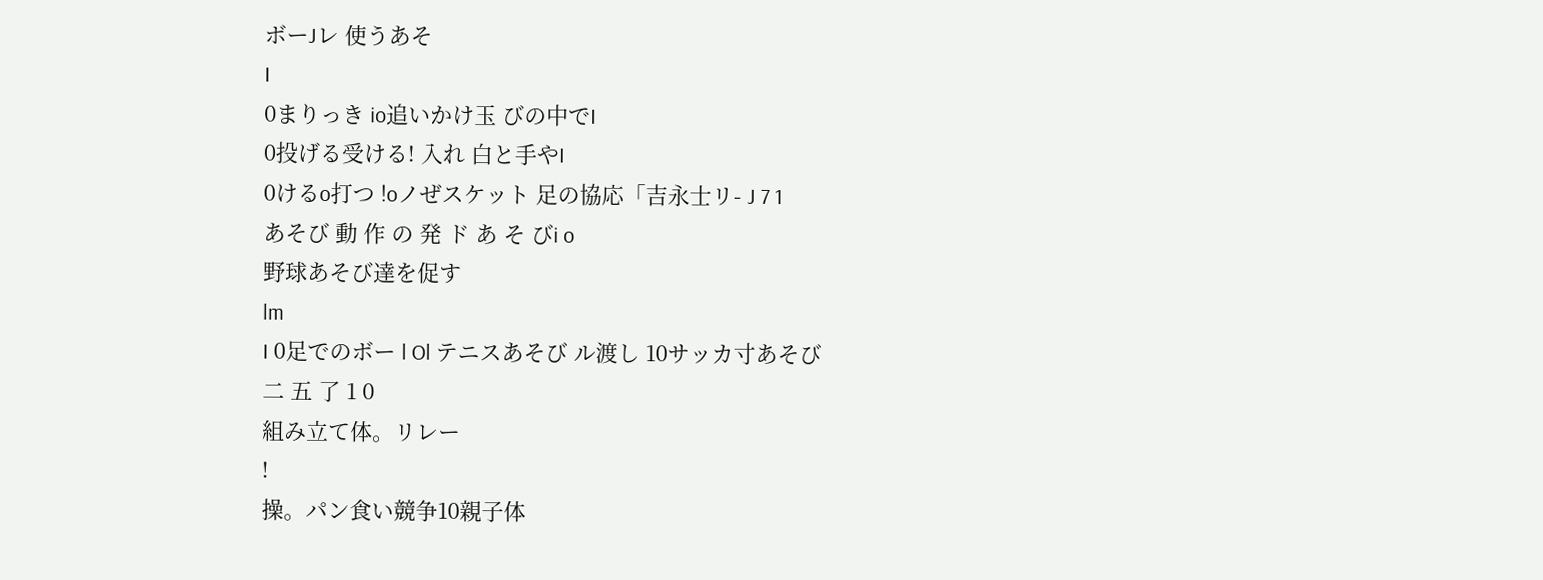ボーJレ 使うあそ
I
0まりっき io追いかけ玉 びの中でI
0投げる受ける! 入れ 白と手やI
0けるo打つ !oノぜスケット 足の協応「吉永士リ‑ J 7 1
あそび 動 作 の 発 ド あ そ びi o
野球あそび達を促す
lm
I 0足でのボー l Ol テニスあそび ル渡し 10サッカ寸あそび
二 五 了 1 0
組み立て体。リレー
!
操。パン食い競争10親子体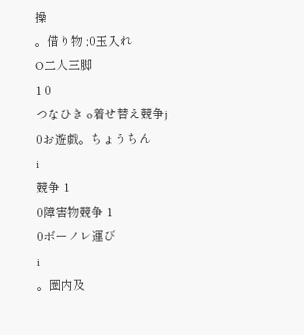操
。借り物 ;0玉入れ
O二人三脚
1 0
つなひき o着せ替え競争j
0お遊戯。ちょうちん
i
競争 1
0障害物競争 1
0ボーノレ運び
i
。圏内及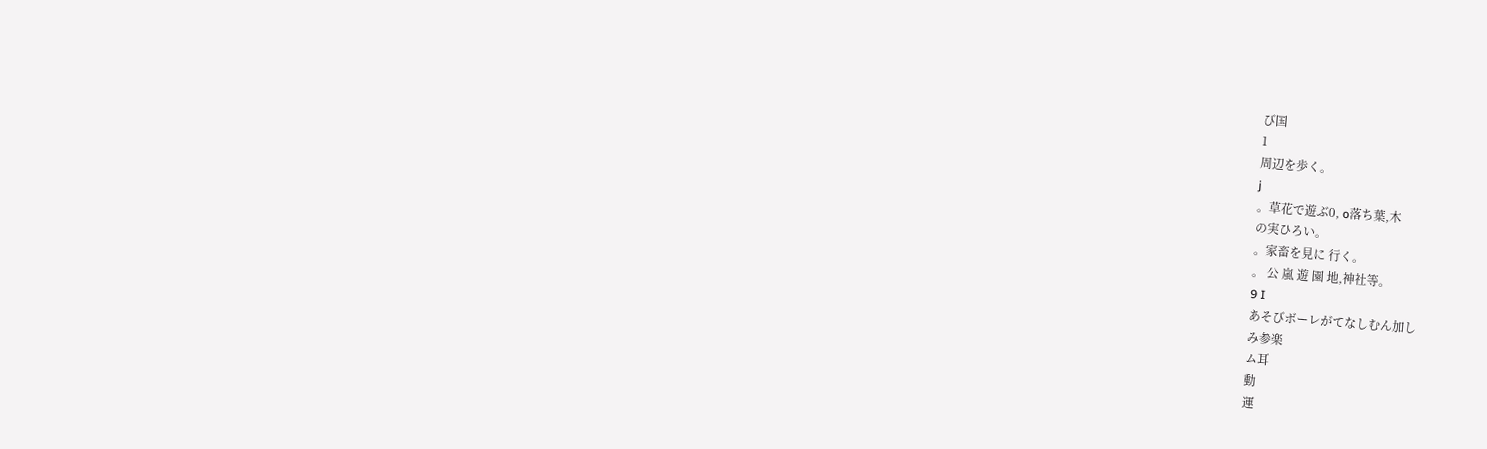び国
1
周辺を歩く。
j
。草花で遊ぶ0, o落ち葉,木
の実ひろい。
。家畜を見に 行く。
。 公 嵐 遊 園 地,神社等。
9 I
あそびボーレがてなしむん加し
み参楽
ム耳
動
運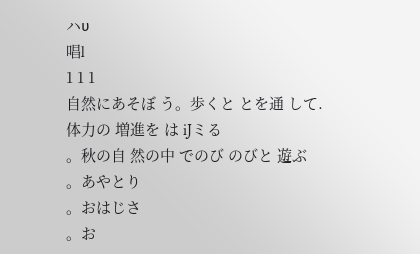ハυ
唱l
1 1 1
自然にあそぼ う。歩くと とを通 して.
体力の 増進を は iJミる
。秋の自 然の中 でのび のびと 遊ぶ
。あやとり
。おはじさ
。お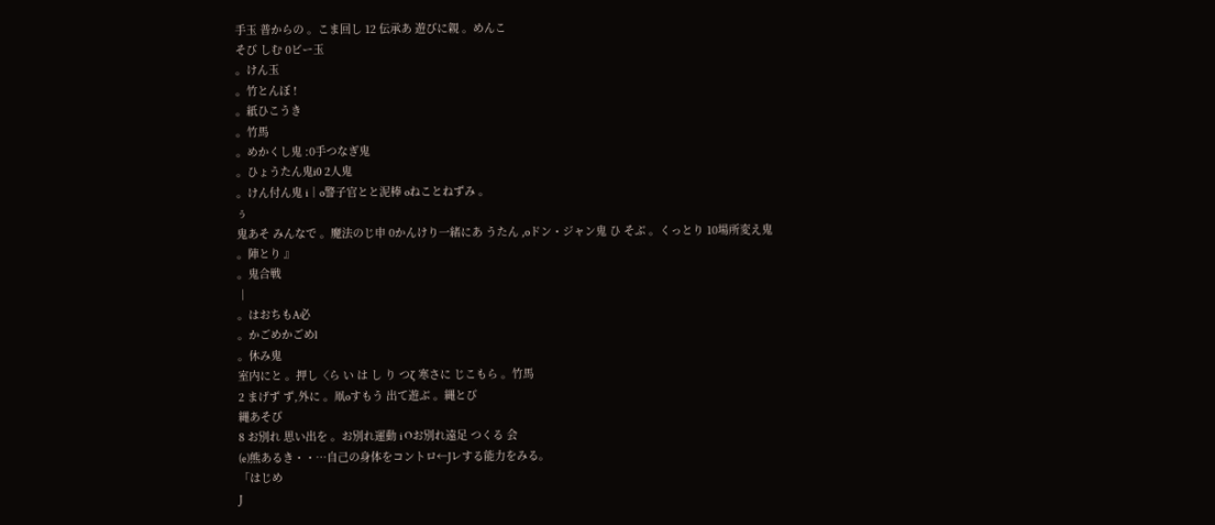手玉 普からの 。こま回し 12 伝承あ 遊びに親 。めんこ
そび しむ 0ビー玉
。けん玉
。竹とんぼ !
。紙ひこうき
。竹馬
。めかくし鬼 :0手つなぎ鬼
。ひょうたん鬼i0 2人鬼
。けん付ん鬼 i│o警子官とと泥棒 oねことねずみ 。
ぅ
鬼あそ みんなで 。魔法のじ申 0かんけり一緒にあ うたん ,oドン・ジャン鬼 ひ そぶ 。くっとり 10場所変え鬼
。陣とり 』
。鬼合戦
│
。はおちもA必
。かごめかごめl
。休み鬼
室内にと 。押し〈ら い は し り つζ 寒さに じこもら 。竹馬
2 まげず ず,外に 。凧oすもう 出て遊ぶ 。縄とび
縄あそび
8 お別れ 思い出を 。お別れ運動 i Oお別れ遠足 つくる 会
(e)熊あるき・・…自己の身体をコントロ←Jレする能力をみる。
「はじめ
J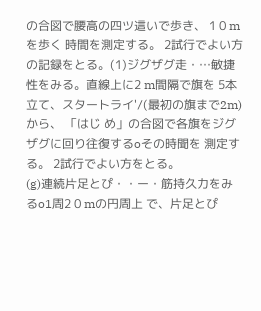の合図で腰高の四ツ這いで歩き、 1 0 mを歩く 時間を測定する。 2試行でよい方の記録をとる。(1)ジグザグ走・…敏捷性をみる。直線上に2 m間隔で旗を 5本立て、スタートライ'/(最初の旗まで2m)から、 「はじ め」の合図で各旗をジグザグに回り往復するoその時聞を 測定する。 2試行でよい方をとる。
(g)連続片足とぴ・・ー・筋持久力をみるo1周2 0 mの円周上 で、片足とぴ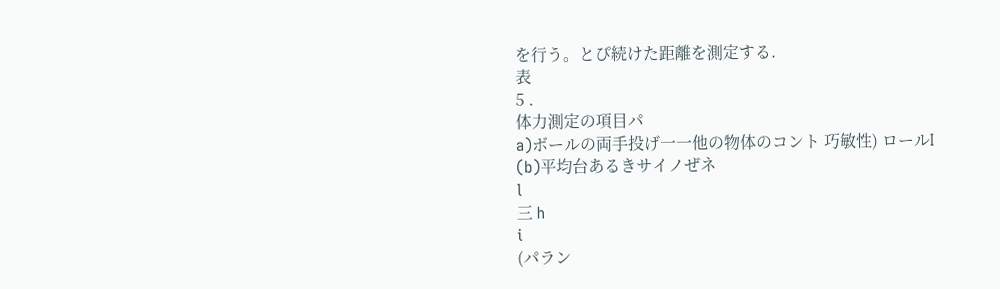を行う。とぴ続けた距離を測定する.
表
5 .
体力測定の項目パ
a)ボールの両手投げ一一他の物体のコント 巧敏性) ロールI
(b)平均台あるきサイノぜネ
l
三 h
i
(パラン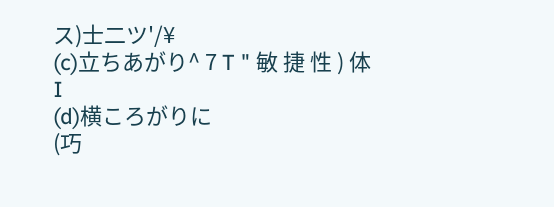ス)士二ツ'/¥
(c)立ちあがり^ 7 T " 敏 捷 性 ) 体
I
(d)横ころがりに
(巧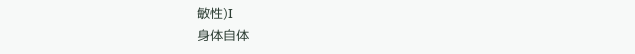敏性)I
身体自体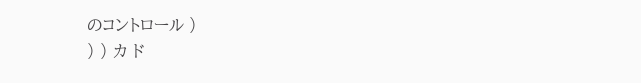のコントロール )
) ) カ ド